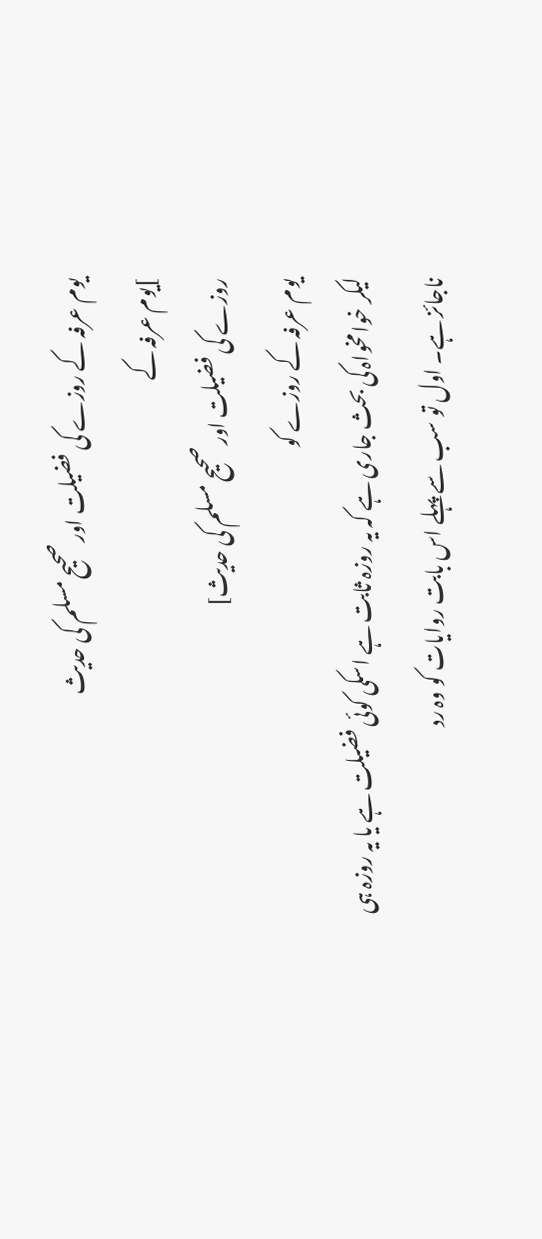یوم عرفہ کے روزے کی فضیلت اور صحیح مسلم کی حدیث
]یوم عرفہ کے
روزے کی فضیلت اور صحیح مسلم کی حدیث]
یوم عرفہ کے روزے کو
لیکر خوامخواہ کی بحث جاری ہے کہ یہ روزہ ثابت ہے اسکی کوئی فضیلت ہے یا یہ روزہ ہی
ناجائز ہے۔ اول تو سب سے پہلے اس بابت روایات کو وہ رد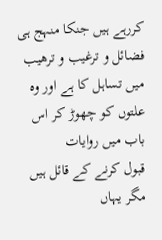کررہے ہیں جنکا منہج ہی
فضائل و ترغیب و ترھیب میں تساہل کا ہے اور وہ علتوں کو چھوڑ کر اس باب میں روایات
قبول کرنے کے قائل ہیں مگر یہاں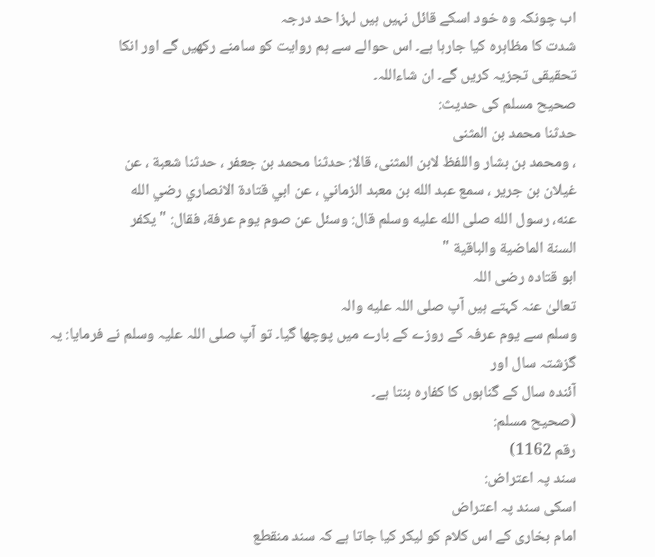اب چونکہ وہ خود اسکے قائل نہیں ہیں لہزا حد درجہ
شدت کا مظاہرہ کیا جارہا ہے۔ اس حوالے سے ہم روایت کو سامنے رکھیں گے اور انکا
تحقیقی تجزیہ کریں گے۔ ان شاءاللہ۔
صحیح مسلم کی حدیث:
حدثنا محمد بن المثنى
، ومحمد بن بشار واللفظ لابن المثنى، قالا: حدثنا محمد بن جعفر ، حدثنا شعبة ، عن
غيلان بن جرير ، سمع عبد الله بن معبد الزماني ، عن ابي قتادة الانصاري رضي الله
عنه، رسول الله صلى الله عليه وسلم قال: وسئل عن صوم يوم عرفة، فقال: " يكفر
السنة الماضية والباقية "
ابو قتادہ رضی اللہ
تعالیٰ عنہ کہتے ہیں آپ صلی اللہ علیه والہ
وسلم سے یوم عرفہ کے روزے کے بارے میں پوچھا گیا۔ تو آپ صلی اللہ علیہ وسلم نے فرمایا: یہ گزشتہ سال اور
آئندہ سال کے گناہوں کا کفارہ بنتا ہے۔
(صحیح مسلم:
رقم 1162)
سند پہ اعتراض:
اسکی سند پہ اعتراض
امام بخاری کے اس کلام کو لیکر کیا جاتا ہے کہ سند منقطع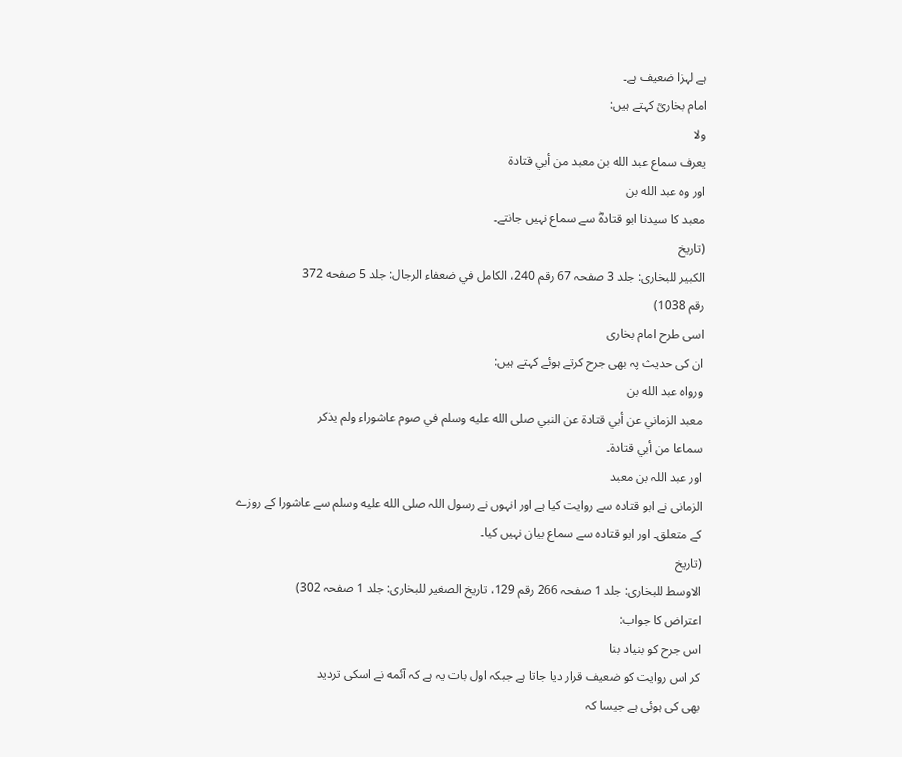ہے لہزا ضعیف ہے۔
امام بخاریؒ کہتے ہیں:
ولا
يعرف سماع عبد الله بن معبد من أبي قتادة
اور وه عبد الله بن
معبد كا سيدنا ابو قتادهؓ سے سماع نہیں جانتے۔
(تاریخ
الکبیر للبخاری: جلد 3 صفحہ 67 رقم 240، الكامل في ضعفاء الرجال: جلد 5 صفحه 372
رقم 1038)
اسی طرح امام بخاری
ان کی حدیث پہ بھی جرح کرتے ہوئے کہتے ہیں:
ورواه عبد الله بن
معبد الزماني عن أبي قتادة عن النبي صلى الله عليه وسلم في صوم عاشوراء ولم يذكر
سماعا من أبي قتادة۔
اور عبد اللہ بن معبد
الزمانی نے ابو قتادہ سے روایت کیا ہے اور انہوں نے رسول اللہ صلى الله عليه وسلم سے عاشورا کے روزے
کے متعلق۔ اور ابو قتادہ سے سماع بیان نہیں کیا۔
(تاریخ
الاوسط للبخاری: جلد 1 صفحہ 266 رقم 129، تاریخ الصغیر للبخاری: جلد 1 صفحہ 302)
اعتراض کا جواب:
اس جرح کو بنیاد بنا
کر اس روایت کو ضعیف قرار دیا جاتا ہے جبکہ اول بات یہ ہے کہ آئمه نے اسکی تردید
بھی کی ہوئی ہے جیسا کہ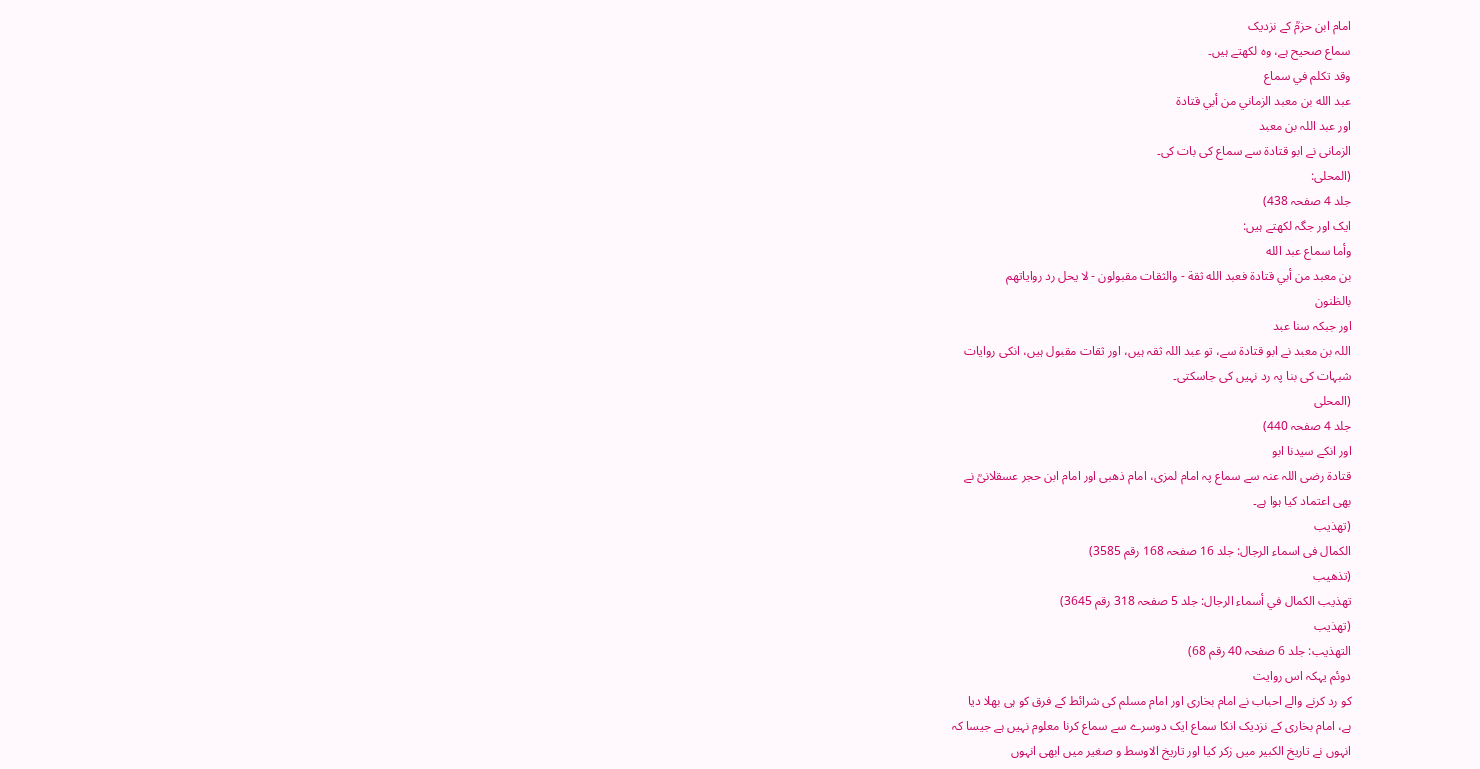امام ابن حزمؒ کے نزدیک
سماع صحیح ہے، وہ لکھتے ہیں۔
وقد تكلم في سماع
عبد الله بن معبد الزماني من أبي قتادة
اور عبد اللہ بن معبد
الزمانی نے ابو قتادۃ سے سماع کی بات کی۔
(المحلی:
جلد 4 صفحہ 438)
ایک اور جگہ لکھتے ہیں:
وأما سماع عبد الله
بن معبد من أبي قتادة فعبد الله ثقة - والثقات مقبولون - لا يحل رد رواياتهم
بالظنون
اور جبکہ سنا عبد
اللہ بن معبد نے ابو قتادۃ سے، تو عبد اللہ ثقہ ہیں، اور ثقات مقبول ہیں، انکی روایات
شبہات کی بنا پہ رد نہیں کی جاسکتی۔
(المحلی
جلد 4 صفحہ 440)
اور انکے سیدنا ابو
قتادۃ رضی اللہ عنہ سے سماع پہ امام لمزی، امام ذھبی اور امام ابن حجر عسقلانیؒ نے
بھی اعتماد کیا ہوا ہے۔
(تھذیب
الکمال فی اسماء الرجال: جلد 16 صفحہ 168 رقم 3585)
(تذهيب
تهذيب الكمال في أسماء الرجال: جلد 5 صفحہ 318 رقم 3645)
(تھذیب
التھذیب: جلد 6 صفحہ 40 رقم 68)
دوئم یہکہ اس روایت
کو رد کرنے والے احباب نے امام بخاری اور امام مسلم کی شرائط کے فرق کو ہی بھلا دیا
ہے، امام بخاری کے نزدیک انکا سماع ایک دوسرے سے سماع کرنا معلوم نہیں ہے جیسا کہ
انہوں نے تاریخ الکبیر میں زکر کیا اور تاریخ الاوسط و صغیر میں ابھی انہوں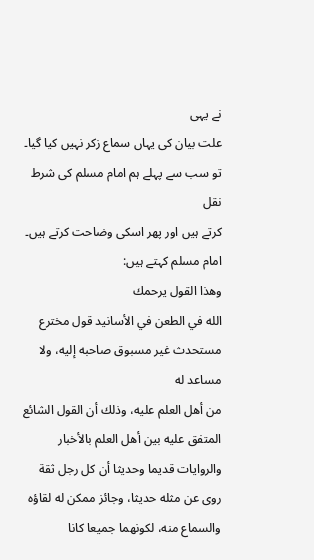نے یہی
علت بیان کی یہاں سماع زکر نہیں کیا گیا۔ تو سب سے پہلے ہم امام مسلم کی شرط نقل
کرتے ہیں اور پھر اسکی وضاحت کرتے ہیں۔
امام مسلم کہتے ہیں:
وهذا القول يرحمك
الله في الطعن في الأسانيد قول مخترع مستحدث غير مسبوق صاحبه إليه، ولا مساعد له
من أهل العلم عليه، وذلك أن القول الشائع المتفق عليه بين أهل العلم بالأخبار
والروايات قديما وحديثا أن كل رجل ثقة روى عن مثله حديثا، وجائز ممكن له لقاؤه
والسماع منه، لكونهما جميعا كانا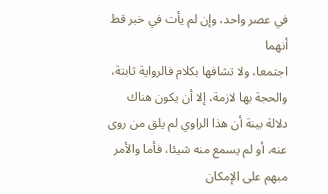في عصر واحد، وإن لم يأت في خبر قط أنهما
اجتمعا، ولا تشافها بكلام فالرواية ثابتة، والحجة بها لازمة، إلا أن يكون هناك
دلالة بينة أن هذا الراوي لم يلق من روى عنه، أو لم يسمع منه شيئا، فأما والأمر
مبهم على الإمكان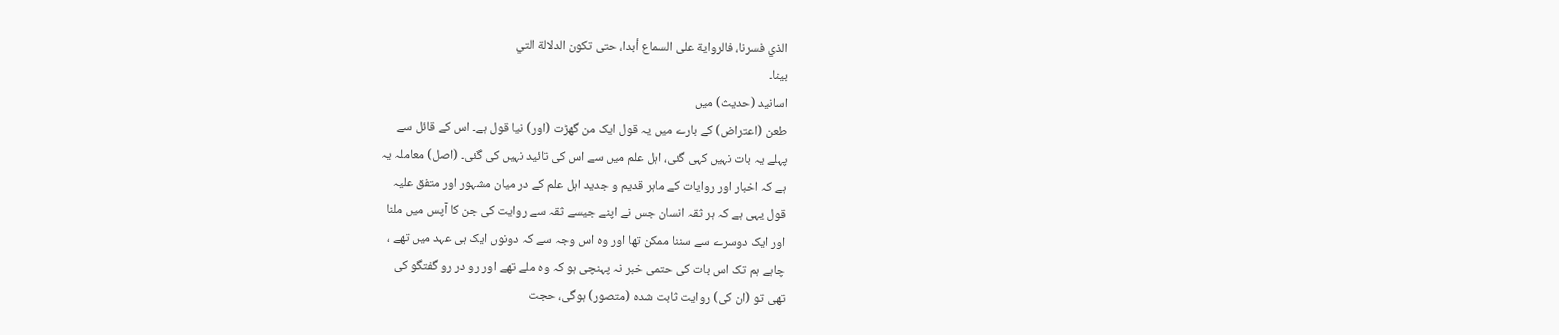الذي فسرنا، فالرواية على السماع أبدا، حتى تكون الدلالة التي
بينا۔
اسانید (حدیث) میں
طعن (اعتراض) کے بارے میں یہ قول ایک من گھڑت (اور) نیا قول ہے۔ اس کے قائل سے
پہلے یہ بات نہیں کہی گئی، اہل علم میں سے اس کی تائید نہیں کی گئی۔ (اصل) معاملہ یہ
ہے کہ اخبار اور روایات کے ماہر قدیم و جدید اہل علم کے در میان مشہور اور متفق علیہ
قول یہی ہے کہ ہر ثقہ انسان جس نے اپنے جیسے ثقہ سے روایت کی جن کا آپس میں ملنا
اور ایک دوسرے سے سننا ممکن تھا اور وہ اس وجہ سے کہ دونوں ایک ہی عہد میں تھے ،
چاہے ہم تک اس بات کی حتمی خبر نہ پہنچی ہو کہ وہ ملے تھے اور رو در رو گفتگو کی
تھی تو (ان کی) روایت ثابت شده (متصور) ہوگی، حجت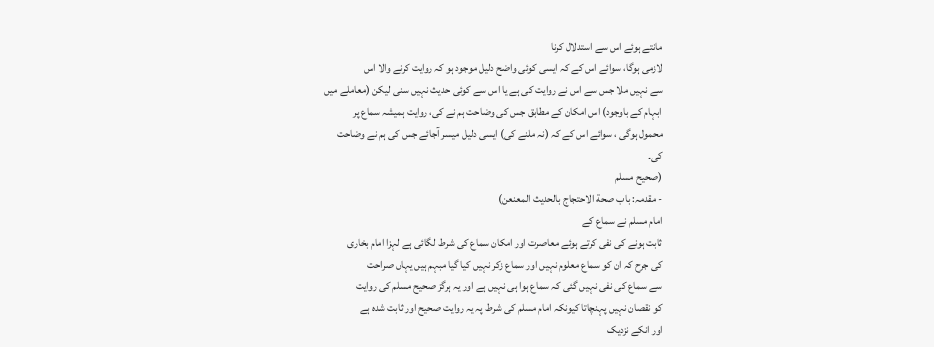مانتے ہوئے اس سے استدلال کرنا
لازمی ہوگا، سوائے اس کے کہ ایسی کوئی واضح دلیل موجود ہو کہ روایت کرنے والا اس
سے نہیں ملا جس سے اس نے روایت کی ہے یا اس سے کوئی حدیث نہیں سنی لیکن (معاملے میں
ابہام کے باوجود) اس امکان کے مطابق جس کی وضاحت ہم نے کی، روایت ہمیشہ سماع پر
محمول ہوگی ، سوائے اس کے کہ (نہ ملنے کی) ایسی دلیل میسر آجائے جس کی ہم نے وضاحت
کی۔
(صحیح مسلم
- مقدمہ: باب صحة الاحتجاج بالحديث المعنعن)
امام مسلم نے سماع کے
ثابت ہونے کی نفی کرتے ہوئے معاصرت اور امکان سماع کی شرط لگائی ہے لہزا امام بخاری
کی جرح کہ ان کو سماع معلوم نہیں اور سماع زکر نہیں کیا گیا مبہم ہیں یہاں صراحت
سے سماع کی نفی نہیں گئی کہ سماع ہوا ہی نہیں ہے اور یہ ہرگز صحیح مسلم کی روایت
کو نقصان نہیں پہنچاتا کیونکہ امام مسلم کی شرط پہ یہ روایت صحیح اور ثابت شدہ ہے
اور انکے نزدیک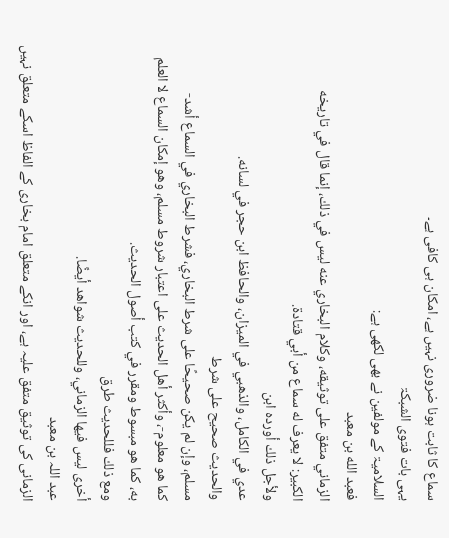سماع کا ثابت ہونا ضروری نہیں ہے، امکان ہی کافی ہے۔
یہی بات فتوی الشبکۃ
السلامیۃ کے مولفین نے بھی لکھی ہے:
فعبد الله بن معبد
الزماني متفق على توثيقه، وكلام البخاري عنه ليس في ذلك، إنما قال في تاريخه
الكبير: لا يعرف له سماع من أبي قتادة.
ولأجل ذلك أورده ابن
عدي في الكامل، والذهبي في الميزان، والحافظ ابن حجر في لسانه.
والحديث صحيح على شرط
مسلم، وإن لم يكن صحيحًا على شرط البخاري، فشرط البخاري في السماع أشد-
كما هو معلوم-، وأكثر أهل الحديث على اعتبار شروط مسلم، وهو إمكان السماع لا العلم
به، كما هو مبسوط ومقرر في كتب أصول الحديث.
ومع ذلك فللحديث طرق
أخرى ليس فيها الزماني، وللحديث شواهد أيضًا.
عبد اللہ بن معبد
الزمانی کی توثیق متفق علیہ ہے، اور انکے متعلق امام بخاری کے الفاظ اسکے متعلق نہیں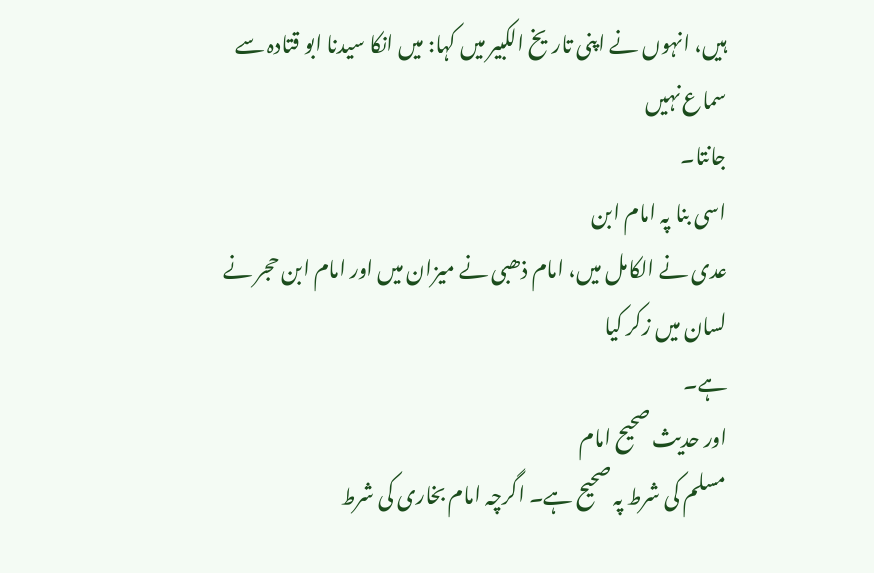ہیں، انہوں نے اپنی تاریخ الکبیر میں کہا: میں انکا سیدنا ابو قتادہ سے سماع نہیں
جانتا۔
اسی بنا پہ امام ابن
عدی نے الکامل میں، امام ذھبی نے میزان میں اور امام ابن حجر نے لسان میں زکر کیا
ہے۔
اور حدیث صحیح امام
مسلم کی شرط پہ صحیح ہے۔ اگرچہ امام بخاری کی شرط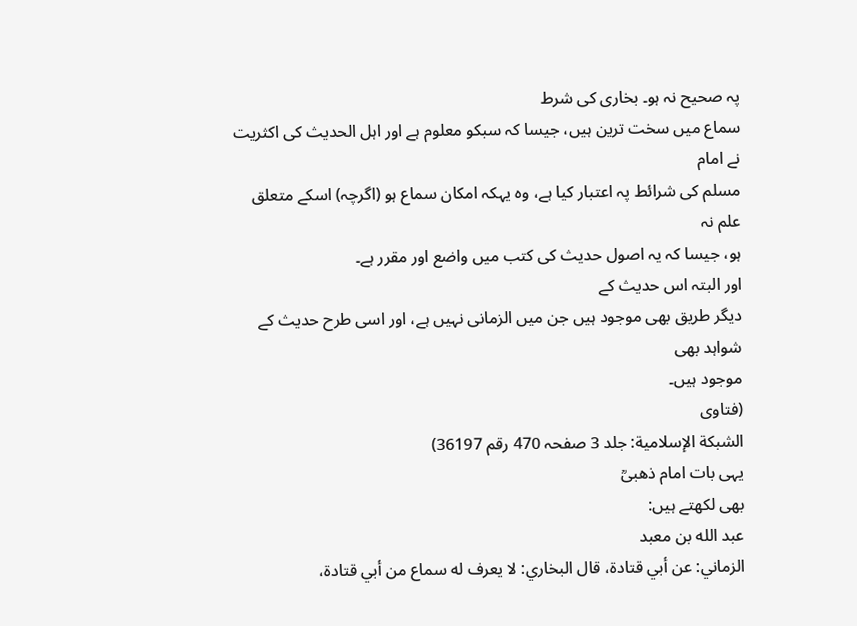پہ صحیح نہ ہو۔ بخاری کی شرط
سماع میں سخت ترین ہیں، جیسا کہ سبکو معلوم ہے اور اہل الحدیث کی اکثریت نے امام
مسلم کی شرائط پہ اعتبار کیا ہے، وہ یہکہ امکان سماع ہو (اگرچہ) اسکے متعلق علم نہ
ہو، جیسا کہ یہ اصول حدیث کی کتب میں واضع اور مقرر ہے۔
اور البتہ اس حدیث کے
دیگر طریق بھی موجود ہیں جن میں الزمانی نہیں ہے، اور اسی طرح حدیث کے شواہد بھی
موجود ہیں۔
(فتاوى
الشبكة الإسلامية: جلد 3 صفحہ 470 رقم 36197)
یہی بات امام ذھبیؒ
بھی لکھتے ہیں:
عبد الله بن معبد
الزماني: عن أبي قتادة، قال البخاري: لا يعرف له سماع من أبي قتادة،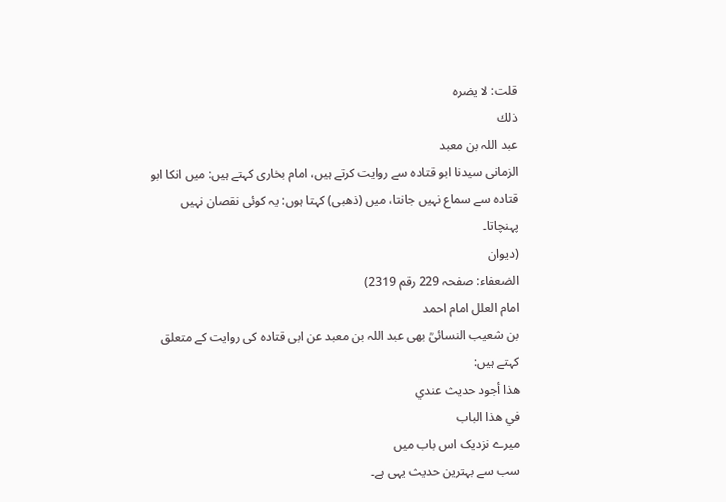قلت: لا يضره
ذلك
عبد اللہ بن معبد
الزمانی سیدنا ابو قتادہ سے روایت کرتے ہیں، امام بخاری کہتے ہیں: میں انکا ابو
قتادہ سے سماع نہیں جانتا، میں (ذھبی) کہتا ہوں: یہ کوئی نقصان نہیں پہنچاتا۔
(دیوان
الضعفاء: صفحہ 229 رقم 2319)
امام العلل امام احمد
بن شعيب النسائیؒ بھی عبد اللہ بن معبد عن ابی قتادہ کی روایت کے متعلق کہتے ہیں:
هذا أجود حديث عندي
في هذا الباب
میرے نزدیک اس باب میں
سب سے بہترین حدیث یہی ہے۔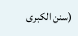(سنن الکبری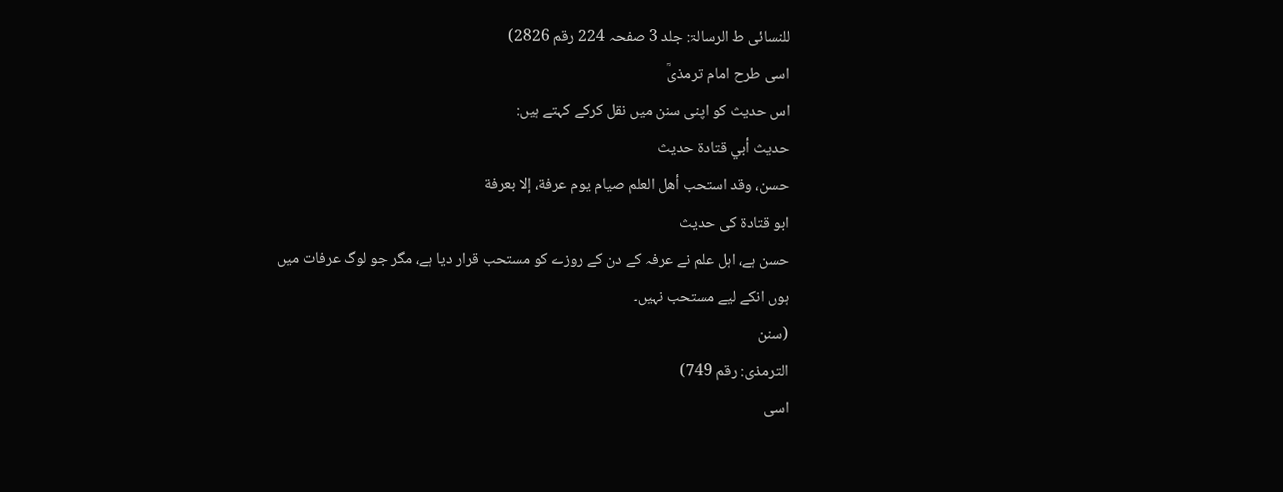للنسائی ط الرسالۃ: جلد 3 صفحہ 224 رقم 2826)
اسی طرح امام ترمذیؒ
اس حديث كو اپنی سنن میں نقل کرکے کہتے ہیں:
حديث أبي قتادة حديث
حسن، وقد استحب أهل العلم صيام يوم عرفة، إلا بعرفة
ابو قتادۃ کی حدیث
حسن ہے، اہل علم نے عرفہ کے دن کے روزے کو مستحب قرار دیا ہے، مگر جو لوگ عرفات میں
ہوں انکے لیے مستحب نہیں۔
(سنن
الترمذی: رقم 749)
اسی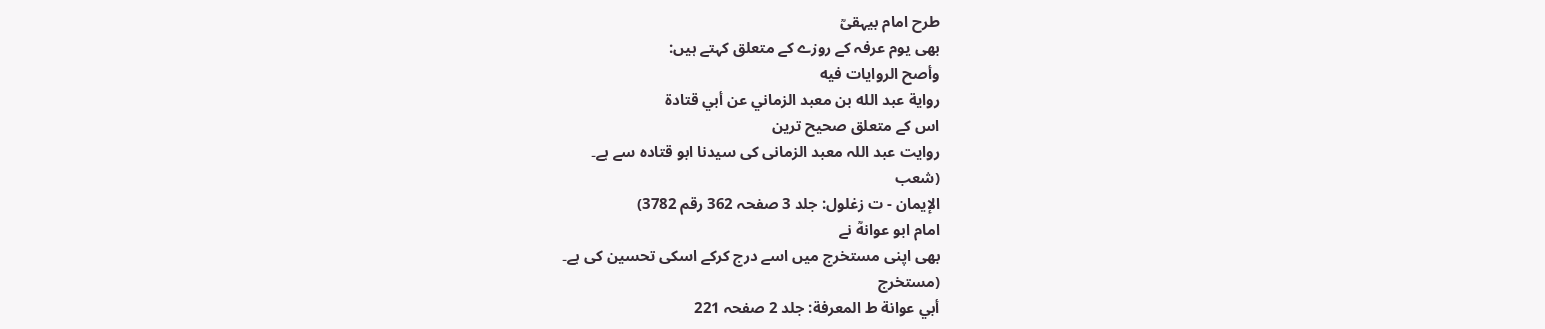طرح امام بیہقیؒ
بھی یوم عرفہ کے روزے کے متعلق کہتے ہیں:
وأصح الروايات فيه
رواية عبد الله بن معبد الزماني عن أبي قتادة
اس کے متعلق صحیح ترین
روایت عبد اللہ معبد الزمانی کی سیدنا ابو قتادہ سے ہے۔
(شعب
الإيمان - ت زغلول: جلد 3 صفحہ 362 رقم 3782)
امام ابو عوانهؒ نے
بھی اپنی مستخرج میں اسے درج کرکے اسکی تحسین کی ہے۔
(مستخرج
أبي عوانة ط المعرفة: جلد 2 صفحہ 221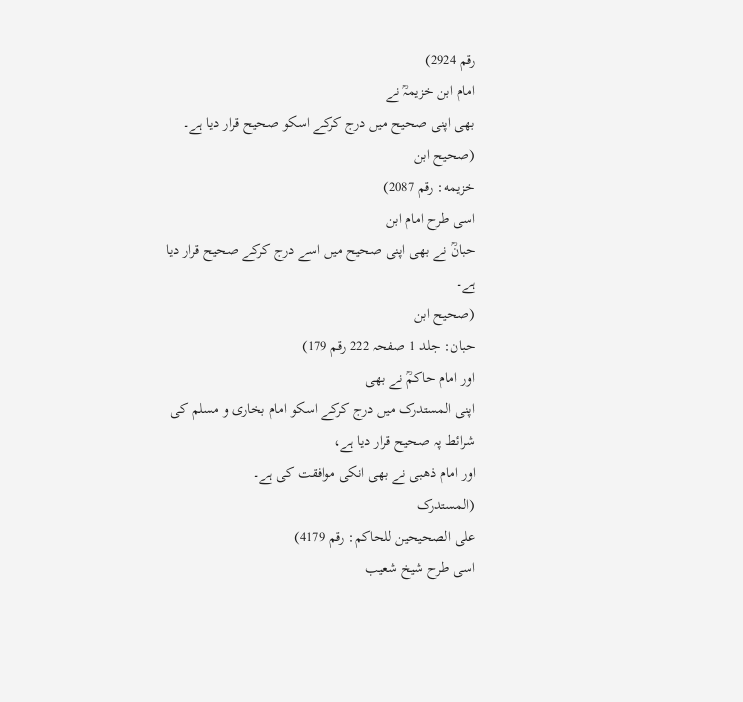رقم 2924)
امام ابن خزیمہؒ نے
بھی اپنی صحیح میں درج کرکے اسکو صحیح قرار دیا ہے۔
(صحيح ابن
خزيمه: رقم 2087)
اسی طرح امام ابن
حبانؒ نے بھی اپنی صحیح میں اسے درج کرکے صحیح قرار دیا ہے۔
(صحيح ابن
حبان: جلد 1 صفحہ 222 رقم 179)
اور امام حاکمؒ نے بھی
اپنی المستدرک میں درج کرکے اسكو امام بخاری و مسلم کی شرائط پہ صحیح قرار دیا ہے،
اور امام ذھبی نے بھی انکی موافقت کی ہے۔
(المستدرک
علی الصحیحین للحاکم: رقم 4179)
اسی طرح شیخ شعیب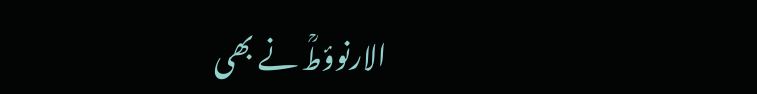الارنوؤطؒ نے بھی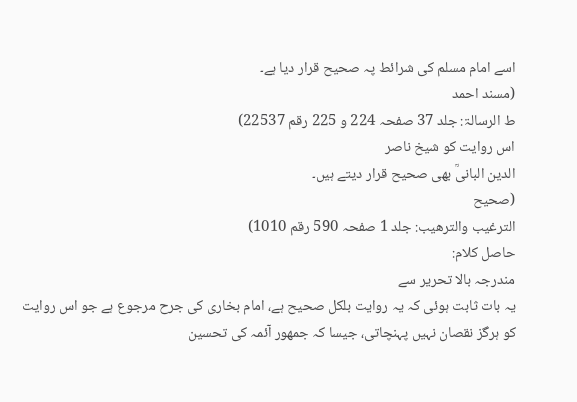اسے امام مسلم کی شرائط پہ صحیح قرار دیا ہے۔
(مسند احمد
ط الرسالۃ: جلد 37 صفحہ 224 و 225 رقم 22537)
اس روایت کو شیخ ناصر
الدین البانیؒ بھی صحیح قرار دیتے ہیں۔
(صحیح
الترغیب والترھیب: جلد 1 صفحہ 590 رقم 1010)
حاصل کلام:
مندرجہ بالا تحریر سے
یہ بات ثابت ہوئی کہ یہ روایت بلکل صحیح ہے، امام بخاری کی جرح مرجوع ہے جو اس روایت
کو ہرگز نقصان نہیں پہنچاتی، جیسا کہ جمھور آئمہ کی تحسین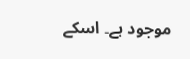موجود ہے۔ اسکے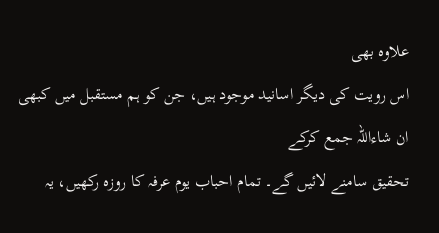علاوہ بھی
اس رویت کی دیگر اسانید موجود ہیں، جن کو ہم مستقبل میں کبھی ان شاءاللہ جمع کرکے
تحقیق سامنے لائیں گے۔ تمام احباب یوم عرفہ کا روزہ رکھیں، یہ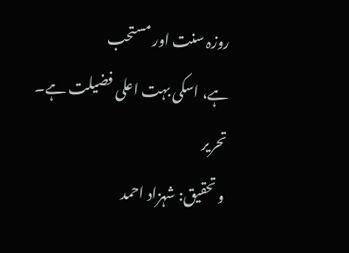روزہ سنت اور مستحب
ہے، اسکی بہت اعلی فضیلت ہے۔
تحریر
و تحقیق: شہزاد احمد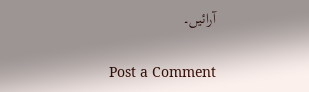آرائیں۔

Post a Comment